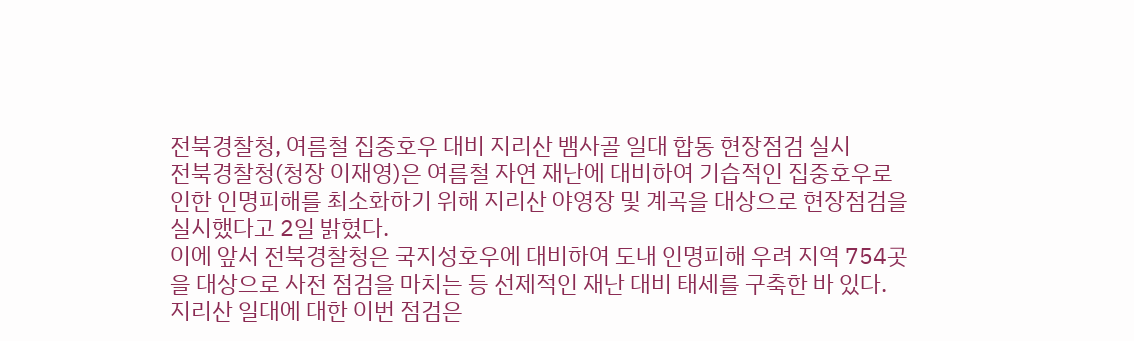전북경찰청, 여름철 집중호우 대비 지리산 뱀사골 일대 합동 현장점검 실시
전북경찰청(청장 이재영)은 여름철 자연 재난에 대비하여 기습적인 집중호우로 인한 인명피해를 최소화하기 위해 지리산 야영장 및 계곡을 대상으로 현장점검을 실시했다고 2일 밝혔다.
이에 앞서 전북경찰청은 국지성호우에 대비하여 도내 인명피해 우려 지역 754곳을 대상으로 사전 점검을 마치는 등 선제적인 재난 대비 태세를 구축한 바 있다.
지리산 일대에 대한 이번 점검은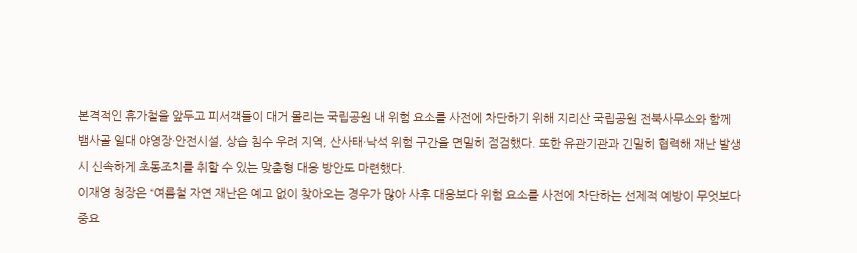본격적인 휴가철을 앞두고 피서객들이 대거 몰리는 국립공원 내 위험 요소를 사전에 차단하기 위해 지리산 국립공원 전북사무소와 함께 뱀사골 일대 야영장·안전시설, 상습 침수 우려 지역, 산사태·낙석 위험 구간을 면밀히 점검했다. 또한 유관기관과 긴밀히 협력해 재난 발생 시 신속하게 초동조치를 취할 수 있는 맞춤형 대응 방안도 마련했다.
이재영 청장은 “여름철 자연 재난은 예고 없이 찾아오는 경우가 많아 사후 대응보다 위험 요소를 사전에 차단하는 선제적 예방이 무엇보다 중요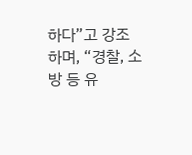하다”고 강조하며, “경찰, 소방 등 유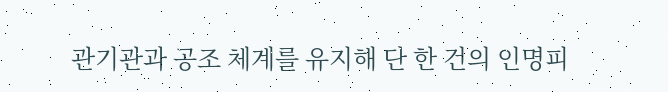관기관과 공조 체계를 유지해 단 한 건의 인명피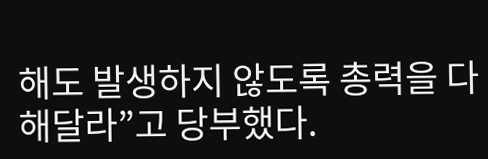해도 발생하지 않도록 총력을 다해달라”고 당부했다.